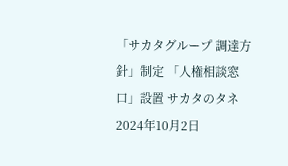「サカタグループ 調達方針」制定 「人権相談窓口」設置 サカタのタネ2024年10月2日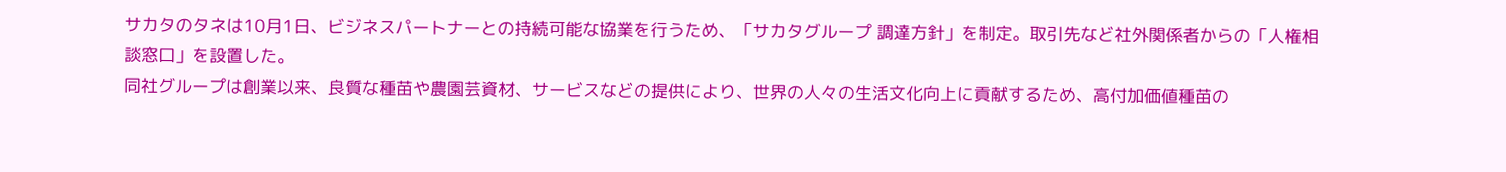サカタのタネは10月1日、ビジネスパートナーとの持続可能な協業を行うため、「サカタグループ 調達方針」を制定。取引先など社外関係者からの「人権相談窓口」を設置した。
同社グループは創業以来、良質な種苗や農園芸資材、サービスなどの提供により、世界の人々の生活文化向上に貢献するため、高付加価値種苗の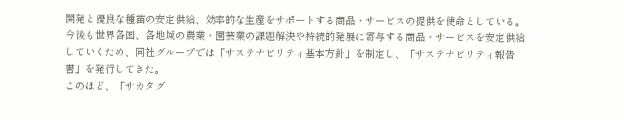開発と優良な種苗の安定供給、効率的な生産をサポートする商品・サービスの提供を使命としている。今後も世界各国、各地域の農業・園芸業の課題解決や持続的発展に寄与する商品・サービスを安定供給していくため、同社グループでは「サステナビリティ基本方針」を制定し、「サステナビリティ報告書」を発行してきた。
このほど、「サカタグ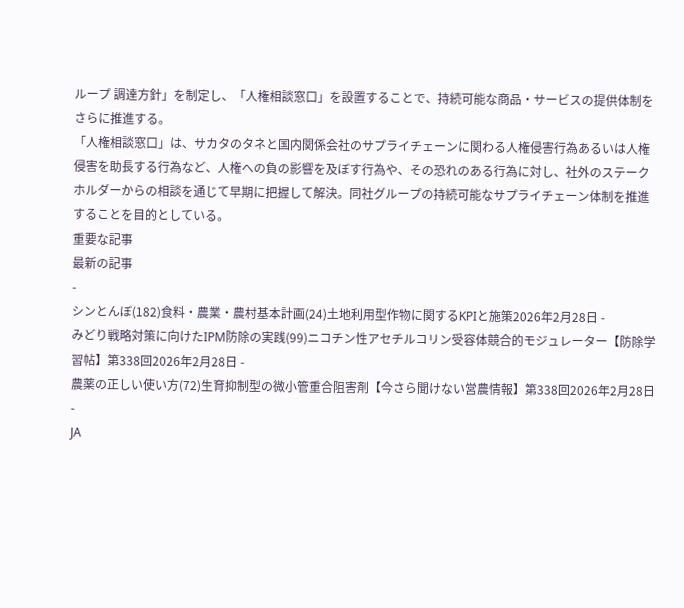ループ 調達方針」を制定し、「人権相談窓口」を設置することで、持続可能な商品・サービスの提供体制をさらに推進する。
「人権相談窓口」は、サカタのタネと国内関係会社のサプライチェーンに関わる人権侵害行為あるいは人権侵害を助長する行為など、人権への負の影響を及ぼす行為や、その恐れのある行為に対し、社外のステークホルダーからの相談を通じて早期に把握して解決。同社グループの持続可能なサプライチェーン体制を推進することを目的としている。
重要な記事
最新の記事
-
シンとんぼ(182)食料・農業・農村基本計画(24)土地利用型作物に関するKPIと施策2026年2月28日 -
みどり戦略対策に向けたIPM防除の実践(99)ニコチン性アセチルコリン受容体競合的モジュレーター【防除学習帖】第338回2026年2月28日 -
農薬の正しい使い方(72)生育抑制型の微小管重合阻害剤【今さら聞けない営農情報】第338回2026年2月28日 -
JA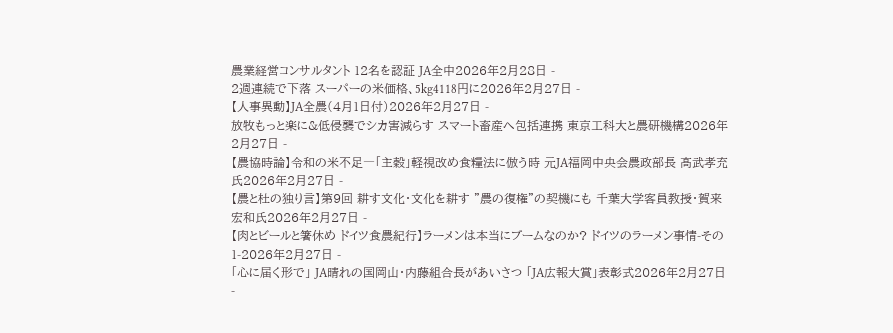農業経営コンサルタント 12名を認証 JA全中2026年2月28日 -
2週連続で下落 スーパーの米価格、5kg4118円に2026年2月27日 -
【人事異動】JA全農(4月1日付)2026年2月27日 -
放牧もっと楽に&低侵襲でシカ害減らす スマート畜産へ包括連携 東京工科大と農研機構2026年2月27日 -
【農協時論】令和の米不足―「主穀」軽視改め食糧法に倣う時 元JA福岡中央会農政部長 髙武孝充氏2026年2月27日 -
【農と杜の独り言】第9回 耕す文化・文化を耕す "農の復権"の契機にも 千葉大学客員教授・賀来宏和氏2026年2月27日 -
【肉とビールと箸休め ドイツ食農紀行】ラーメンは本当にブームなのか? ドイツのラーメン事情-その1-2026年2月27日 -
「心に届く形で」 JA晴れの国岡山・内藤組合長があいさつ 「JA広報大賞」表彰式2026年2月27日 -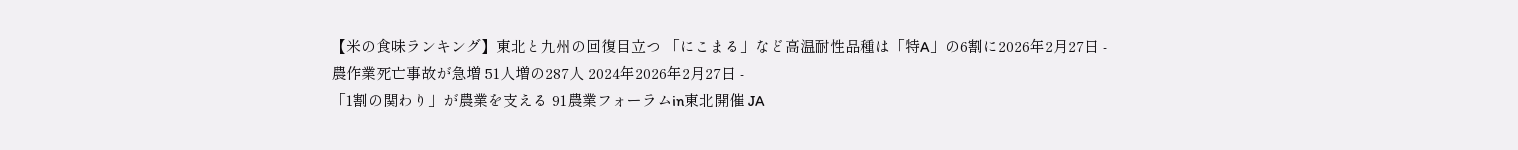【米の食味ランキング】東北と九州の回復目立つ 「にこまる」など高温耐性品種は「特A」の6割に2026年2月27日 -
農作業死亡事故が急増 51人増の287人 2024年2026年2月27日 -
「1割の関わり」が農業を支える 91農業フォーラムin東北開催 JA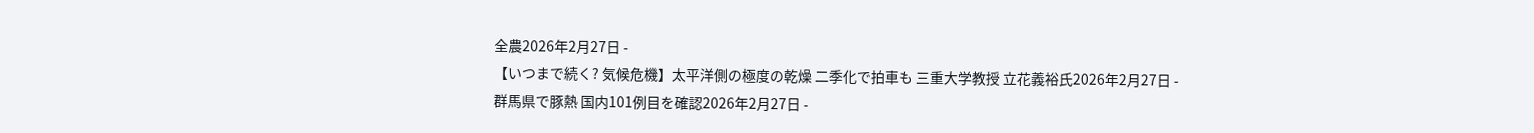全農2026年2月27日 -
【いつまで続く? 気候危機】太平洋側の極度の乾燥 二季化で拍車も 三重大学教授 立花義裕氏2026年2月27日 -
群馬県で豚熱 国内101例目を確認2026年2月27日 -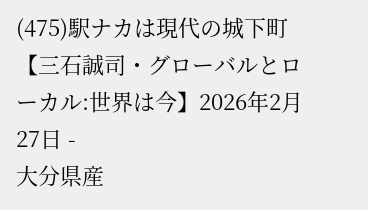(475)駅ナカは現代の城下町【三石誠司・グローバルとローカル:世界は今】2026年2月27日 -
大分県産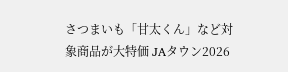さつまいも「甘太くん」など対象商品が大特価 JAタウン2026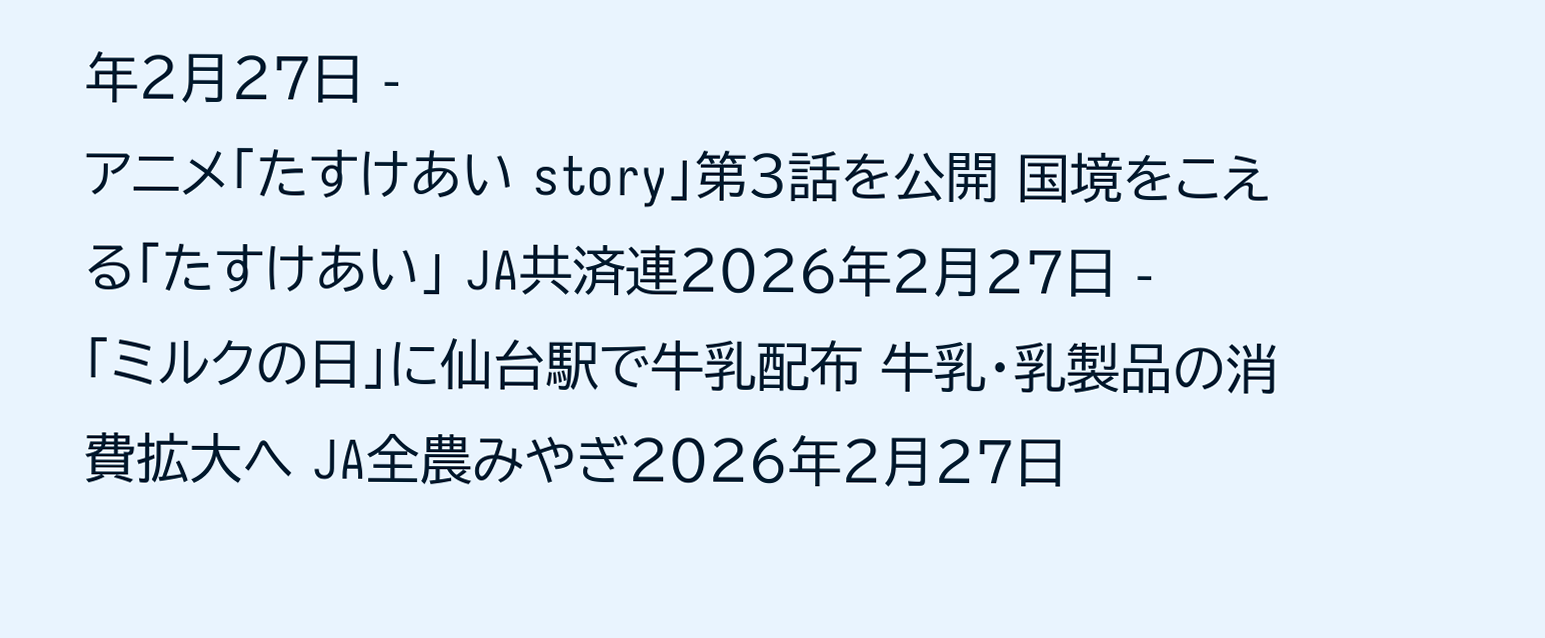年2月27日 -
アニメ「たすけあい story」第3話を公開 国境をこえる「たすけあい」 JA共済連2026年2月27日 -
「ミルクの日」に仙台駅で牛乳配布 牛乳・乳製品の消費拡大へ JA全農みやぎ2026年2月27日